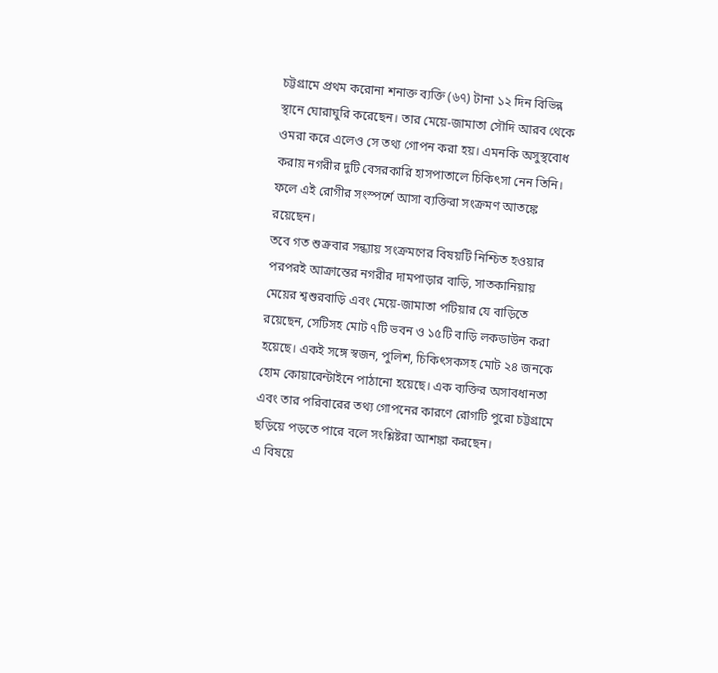চট্টগ্রামে প্রথম করোনা শনাক্ত ব্যক্তি (৬৭) টানা ১২ দিন বিভিন্ন স্থানে ঘোরাঘুরি করেছেন। তার মেয়ে-জামাতা সৌদি আরব থেকে ওমরা করে এলেও সে তথ্য গোপন করা হয়। এমনকি অসুস্থবোধ করায় নগরীর দুটি বেসরকারি হাসপাতালে চিকিৎসা নেন তিনি। ফলে এই রোগীর সংস্পর্শে আসা ব্যক্তিরা সংক্রমণ আতঙ্কে রয়েছেন।
তবে গত শুক্রবার সন্ধ্যায় সংক্রমণের বিষয়টি নিশ্চিত হওয়ার পরপরই আক্রান্তের নগরীর দামপাড়ার বাড়ি, সাতকানিয়ায় মেয়ের শ্বশুরবাড়ি এবং মেয়ে-জামাতা পটিয়ার যে বাড়িতে রয়েছেন, সেটিসহ মোট ৭টি ভবন ও ১৫টি বাড়ি লকডাউন করা হয়েছে। একই সঙ্গে স্বজন, পুলিশ, চিকিৎসকসহ মোট ২৪ জনকে হোম কোয়ারেন্টাইনে পাঠানো হয়েছে। এক ব্যক্তির অসাবধানতা এবং তার পরিবারের তথ্য গোপনের কারণে রোগটি পুরো চট্টগ্রামে ছড়িয়ে পড়তে পারে বলে সংশ্লিষ্টরা আশঙ্কা করছেন।
এ বিষয়ে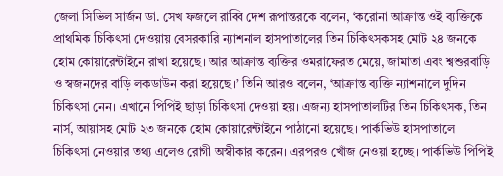জেলা সিভিল সার্জন ডা. সেখ ফজলে রাব্বি দেশ রূপান্তরকে বলেন, ‘করোনা আক্রান্ত ওই ব্যক্তিকে প্রাথমিক চিকিৎসা দেওয়ায় বেসরকারি ন্যাশনাল হাসপাতালের তিন চিকিৎসকসহ মোট ২৪ জনকে হোম কোয়ারেন্টাইনে রাখা হয়েছে। আর আক্রান্ত ব্যক্তির ওমরাফেরত মেয়ে, জামাতা এবং শ্বশুরবাড়ি ও স্বজনদের বাড়ি লকডাউন করা হয়েছে।’ তিনি আরও বলেন, ‘আক্রান্ত ব্যক্তি ন্যাশনালে দুদিন চিকিৎসা নেন। এখানে পিপিই ছাড়া চিকিৎসা দেওয়া হয়। এজন্য হাসপাতালটির তিন চিকিৎসক, তিন নার্স, আয়াসহ মোট ২৩ জনকে হোম কোয়ারেন্টাইনে পাঠানো হয়েছে। পার্কভিউ হাসপাতালে চিকিৎসা নেওয়ার তথ্য এলেও রোগী অস্বীকার করেন। এরপরও খোঁজ নেওয়া হচ্ছে। পার্কভিউ পিপিই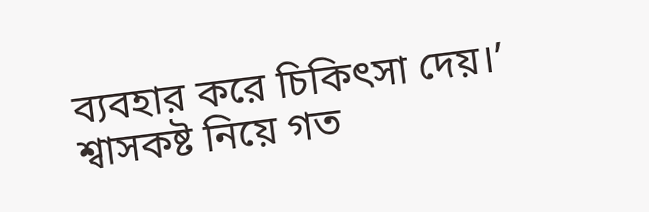ব্যবহার করে চিকিৎসা দেয়।’
শ্বাসকষ্ট নিয়ে গত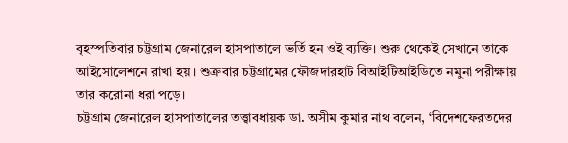বৃহস্পতিবার চট্টগ্রাম জেনারেল হাসপাতালে ভর্তি হন ওই ব্যক্তি। শুরু থেকেই সেখানে তাকে আইসোলেশনে রাখা হয়। শুক্রবার চট্টগ্রামের ফৌজদারহাট বিআইটিআইডিতে নমুনা পরীক্ষায় তার করোনা ধরা পড়ে।
চট্টগ্রাম জেনারেল হাসপাতালের তত্ত্বাবধায়ক ডা. অসীম কুমার নাথ বলেন, ‘বিদেশফেরতদের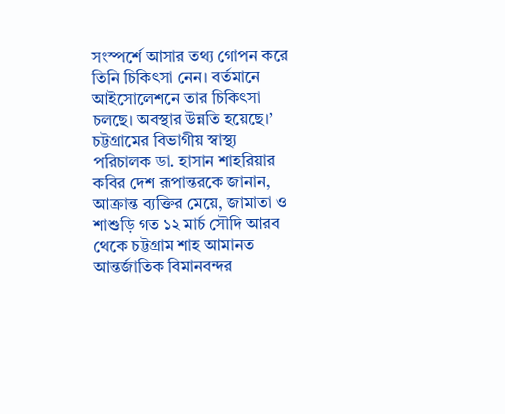সংস্পর্শে আসার তথ্য গোপন করে তিনি চিকিৎসা নেন। বর্তমানে আইসোলেশনে তার চিকিৎসা চলছে। অবস্থার উন্নতি হয়েছে।’
চট্টগ্রামের বিভাগীয় স্বাস্থ্য পরিচালক ডা. হাসান শাহরিয়ার কবির দেশ রূপান্তরকে জানান, আক্রান্ত ব্যক্তির মেয়ে, জামাতা ও শাশুড়ি গত ১২ মার্চ সৌদি আরব থেকে চট্টগ্রাম শাহ আমানত আন্তর্জাতিক বিমানবন্দর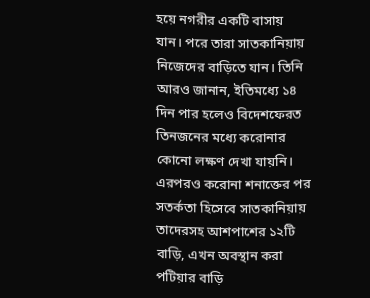হয়ে নগরীর একটি বাসায় যান। পরে তারা সাতকানিয়ায় নিজেদের বাড়িতে যান। তিনি আরও জানান, ইতিমধ্যে ১৪ দিন পার হলেও বিদেশফেরত তিনজনের মধ্যে করোনার কোনো লক্ষণ দেখা যায়নি। এরপরও করোনা শনাক্তের পর সতর্কতা হিসেবে সাতকানিয়ায় তাদেরসহ আশপাশের ১২টি বাড়ি, এখন অবস্থান করা পটিয়ার বাড়ি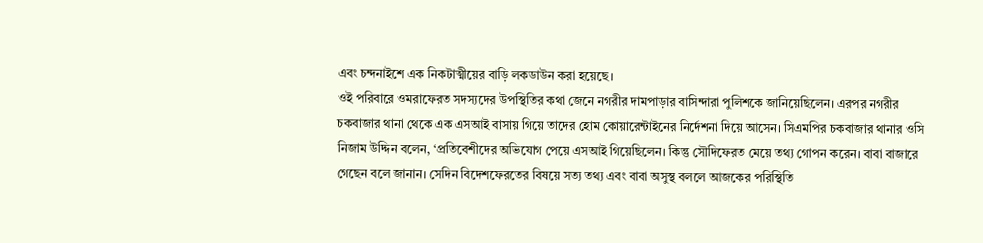এবং চন্দনাইশে এক নিকটাত্মীয়ের বাড়ি লকডাউন করা হয়েছে।
ওই পরিবারে ওমরাফেরত সদস্যদের উপস্থিতির কথা জেনে নগরীর দামপাড়ার বাসিন্দারা পুলিশকে জানিয়েছিলেন। এরপর নগরীর চকবাজার থানা থেকে এক এসআই বাসায় গিয়ে তাদের হোম কোয়ারেন্টাইনের নির্দেশনা দিয়ে আসেন। সিএমপির চকবাজার থানার ওসি নিজাম উদ্দিন বলেন, ‘প্রতিবেশীদের অভিযোগ পেয়ে এসআই গিয়েছিলেন। কিন্তু সৌদিফেরত মেয়ে তথ্য গোপন করেন। বাবা বাজারে গেছেন বলে জানান। সেদিন বিদেশফেরতের বিষয়ে সত্য তথ্য এবং বাবা অসুস্থ বললে আজকের পরিস্থিতি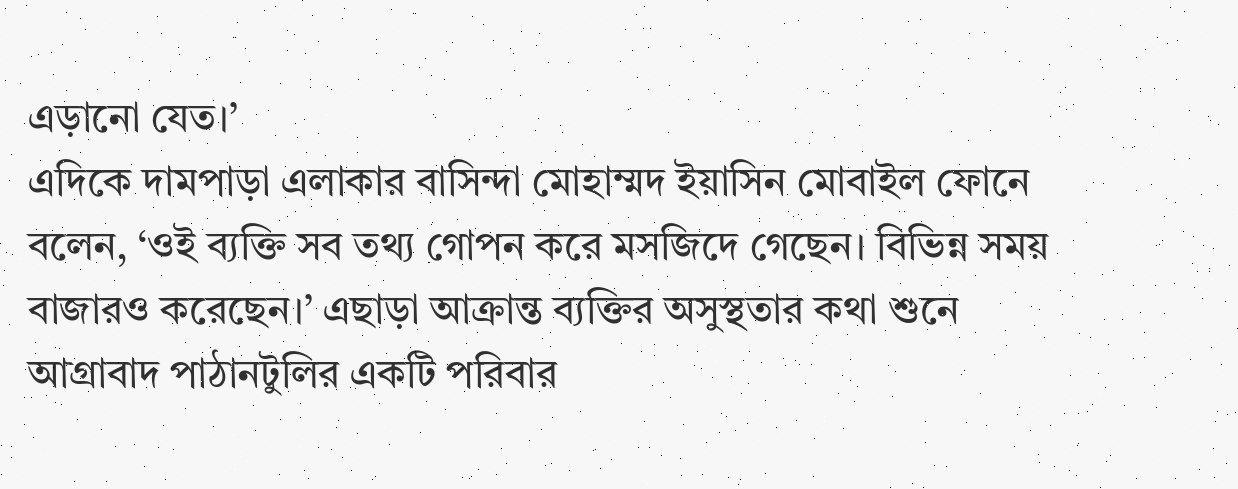এড়ানো যেত।’
এদিকে দামপাড়া এলাকার বাসিন্দা মোহাম্মদ ইয়াসিন মোবাইল ফোনে বলেন, ‘ওই ব্যক্তি সব তথ্য গোপন করে মসজিদে গেছেন। বিভিন্ন সময় বাজারও করেছেন।’ এছাড়া আক্রান্ত ব্যক্তির অসুস্থতার কথা শুনে আগ্রাবাদ পাঠানটুলির একটি পরিবার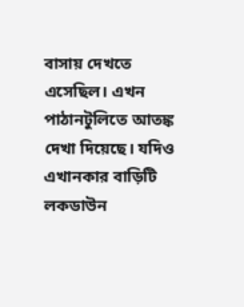বাসায় দেখতে এসেছিল। এখন পাঠানটুলিতে আতঙ্ক দেখা দিয়েছে। যদিও এখানকার বাড়িটি লকডাউন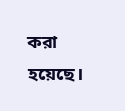করা হয়েছে।